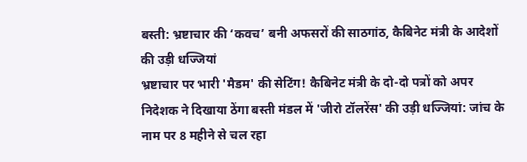बस्ती: भ्रष्टाचार की ‘कवच’ बनी अफसरों की साठगांठ, कैबिनेट मंत्री के आदेशों की उड़ी धज्जियां
भ्रष्टाचार पर भारी 'मैडम' की सेटिंग! कैबिनेट मंत्री के दो-दो पत्रों को अपर निदेशक ने दिखाया ठेंगा बस्ती मंडल में 'जीरो टॉलरेंस' की उड़ी धज्जियां: जांच के नाम पर 8 महीने से चल रहा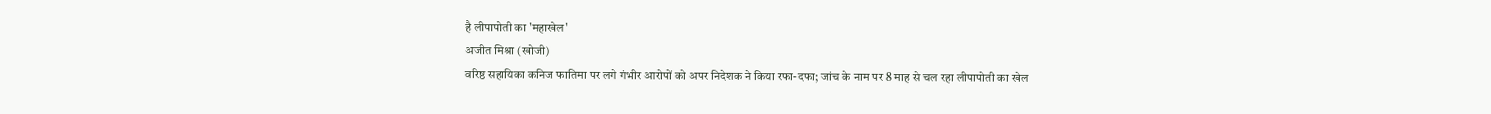है लीपापोती का 'महाखेल'
अजीत मिश्रा (खोजी)
वरिष्ठ सहायिका कनिज फातिमा पर लगे गंभीर आरोपों को अपर निदेशक ने किया रफा-दफा; जांच के नाम पर 8 माह से चल रहा लीपापोती का खेल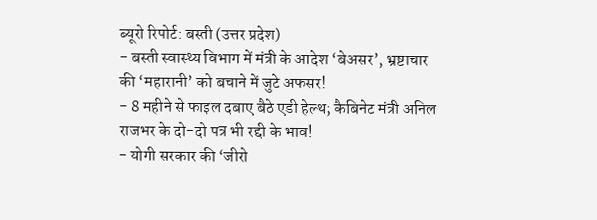ब्यूरो रिपोर्ट: बस्ती (उत्तर प्रदेश)
- बस्ती स्वास्थ्य विभाग में मंत्री के आदेश ‘बेअसर’, भ्रष्टाचार की ‘महारानी’ को बचाने में जुटे अफसर!
- 8 महीने से फाइल दबाए बैठे एडी हेल्थ; कैबिनेट मंत्री अनिल राजभर के दो-दो पत्र भी रद्दी के भाव!
- योगी सरकार की ‘जीरो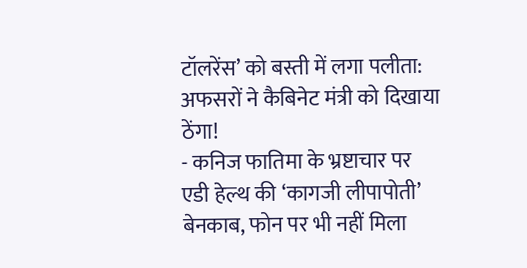टॉलरेंस’ को बस्ती में लगा पलीता: अफसरों ने कैबिनेट मंत्री को दिखाया ठेंगा!
- कनिज फातिमा के भ्रष्टाचार पर एडी हेल्थ की ‘कागजी लीपापोती’ बेनकाब, फोन पर भी नहीं मिला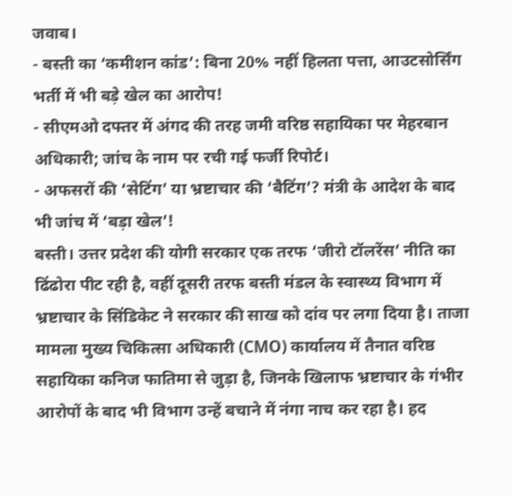जवाब।
- बस्ती का ‘कमीशन कांड’: बिना 20% नहीं हिलता पत्ता, आउटसोर्सिंग भर्ती में भी बड़े खेल का आरोप!
- सीएमओ दफ्तर में अंगद की तरह जमी वरिष्ठ सहायिका पर मेहरबान अधिकारी; जांच के नाम पर रची गई फर्जी रिपोर्ट।
- अफसरों की ‘सेटिंग’ या भ्रष्टाचार की ‘बैटिंग’? मंत्री के आदेश के बाद भी जांच में ‘बड़ा खेल’!
बस्ती। उत्तर प्रदेश की योगी सरकार एक तरफ ‘जीरो टॉलरेंस’ नीति का ढिंढोरा पीट रही है, वहीं दूसरी तरफ बस्ती मंडल के स्वास्थ्य विभाग में भ्रष्टाचार के सिंडिकेट ने सरकार की साख को दांव पर लगा दिया है। ताजा मामला मुख्य चिकित्सा अधिकारी (CMO) कार्यालय में तैनात वरिष्ठ सहायिका कनिज फातिमा से जुड़ा है, जिनके खिलाफ भ्रष्टाचार के गंभीर आरोपों के बाद भी विभाग उन्हें बचाने में नंगा नाच कर रहा है। हद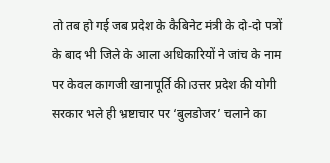तो तब हो गई जब प्रदेश के कैबिनेट मंत्री के दो-दो पत्रों के बाद भी जिले के आला अधिकारियों ने जांच के नाम पर केवल कागजी खानापूर्ति की।उत्तर प्रदेश की योगी सरकार भले ही भ्रष्टाचार पर ‘बुलडोजर’ चलाने का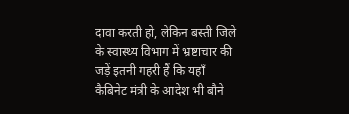दावा करती हो, लेकिन बस्ती जिले के स्वास्थ्य विभाग में भ्रष्टाचार की जड़ें इतनी गहरी हैं कि यहाँ कैबिनेट मंत्री के आदेश भी बौने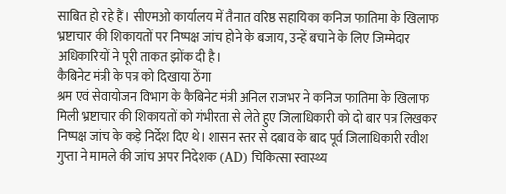साबित हो रहे हैं। सीएमओ कार्यालय में तैनात वरिष्ठ सहायिका कनिज फातिमा के खिलाफ भ्रष्टाचार की शिकायतों पर निष्पक्ष जांच होने के बजाय, उन्हें बचाने के लिए जिम्मेदार अधिकारियों ने पूरी ताकत झोंक दी है।
कैबिनेट मंत्री के पत्र को दिखाया ठेंगा
श्रम एवं सेवायोजन विभाग के कैबिनेट मंत्री अनिल राजभर ने कनिज फातिमा के खिलाफ मिली भ्रष्टाचार की शिकायतों को गंभीरता से लेते हुए जिलाधिकारी को दो बार पत्र लिखकर निष्पक्ष जांच के कड़े निर्देश दिए थे। शासन स्तर से दबाव के बाद पूर्व जिलाधिकारी रवीश गुप्ता ने मामले की जांच अपर निदेशक (AD) चिकित्सा स्वास्थ्य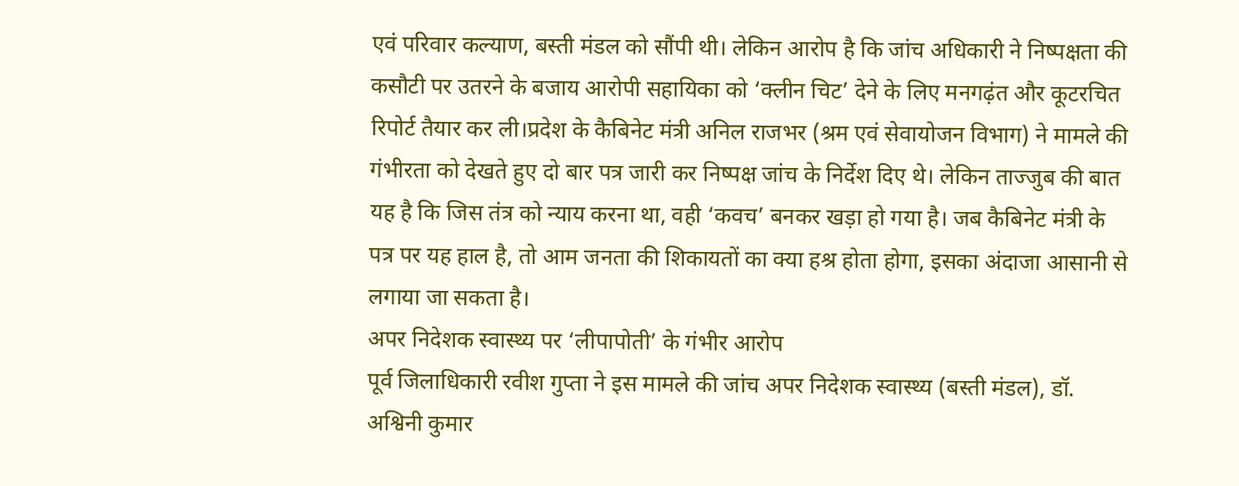एवं परिवार कल्याण, बस्ती मंडल को सौंपी थी। लेकिन आरोप है कि जांच अधिकारी ने निष्पक्षता की कसौटी पर उतरने के बजाय आरोपी सहायिका को ‘क्लीन चिट’ देने के लिए मनगढ़ंत और कूटरचित रिपोर्ट तैयार कर ली।प्रदेश के कैबिनेट मंत्री अनिल राजभर (श्रम एवं सेवायोजन विभाग) ने मामले की गंभीरता को देखते हुए दो बार पत्र जारी कर निष्पक्ष जांच के निर्देश दिए थे। लेकिन ताज्जुब की बात यह है कि जिस तंत्र को न्याय करना था, वही ‘कवच’ बनकर खड़ा हो गया है। जब कैबिनेट मंत्री के पत्र पर यह हाल है, तो आम जनता की शिकायतों का क्या हश्र होता होगा, इसका अंदाजा आसानी से लगाया जा सकता है।
अपर निदेशक स्वास्थ्य पर ‘लीपापोती’ के गंभीर आरोप
पूर्व जिलाधिकारी रवीश गुप्ता ने इस मामले की जांच अपर निदेशक स्वास्थ्य (बस्ती मंडल), डॉ. अश्विनी कुमार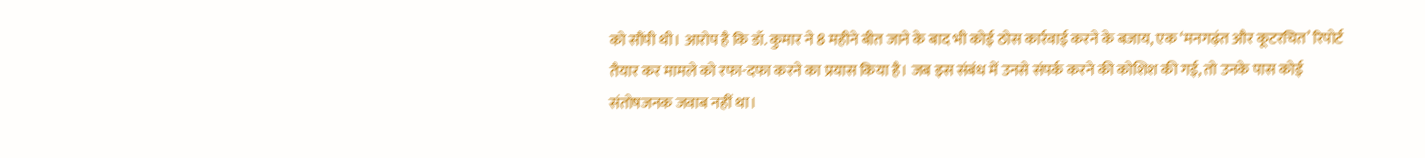को सौंपी थी। आरोप है कि डॉ. कुमार ने 8 महीने बीत जाने के बाद भी कोई ठोस कार्रवाई करने के बजाय, एक ‘मनगढ़ंत और कूटरचित’ रिपोर्ट तैयार कर मामले को रफा-दफा करने का प्रयास किया है। जब इस संबंध में उनसे संपर्क करने की कोशिश की गई, तो उनके पास कोई संतोषजनक जवाब नहीं था।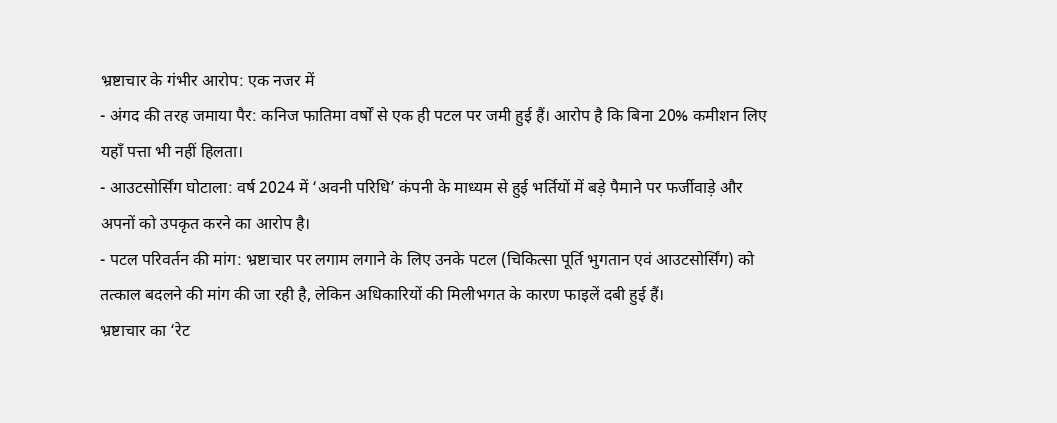भ्रष्टाचार के गंभीर आरोप: एक नजर में
- अंगद की तरह जमाया पैर: कनिज फातिमा वर्षों से एक ही पटल पर जमी हुई हैं। आरोप है कि बिना 20% कमीशन लिए यहाँ पत्ता भी नहीं हिलता।
- आउटसोर्सिंग घोटाला: वर्ष 2024 में ‘अवनी परिधि’ कंपनी के माध्यम से हुई भर्तियों में बड़े पैमाने पर फर्जीवाड़े और अपनों को उपकृत करने का आरोप है।
- पटल परिवर्तन की मांग: भ्रष्टाचार पर लगाम लगाने के लिए उनके पटल (चिकित्सा पूर्ति भुगतान एवं आउटसोर्सिंग) को तत्काल बदलने की मांग की जा रही है, लेकिन अधिकारियों की मिलीभगत के कारण फाइलें दबी हुई हैं।
भ्रष्टाचार का ‘रेट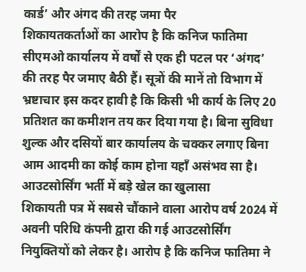कार्ड’ और अंगद की तरह जमा पैर
शिकायतकर्ताओं का आरोप है कि कनिज फातिमा सीएमओ कार्यालय में वर्षों से एक ही पटल पर ‘अंगद’ की तरह पैर जमाए बैठी हैं। सूत्रों की मानें तो विभाग में भ्रष्टाचार इस कदर हावी है कि किसी भी कार्य के लिए 20 प्रतिशत का कमीशन तय कर दिया गया है। बिना सुविधा शुल्क और दसियों बार कार्यालय के चक्कर लगाए बिना आम आदमी का कोई काम होना यहाँ असंभव सा है।
आउटसोर्सिंग भर्ती में बड़े खेल का खुलासा
शिकायती पत्र में सबसे चौंकाने वाला आरोप वर्ष 2024 में अवनी परिधि कंपनी द्वारा की गई आउटसोर्सिंग नियुक्तियों को लेकर है। आरोप है कि कनिज फातिमा ने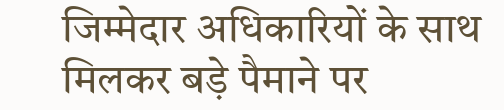जिम्मेदार अधिकारियों के साथ मिलकर बड़े पैमाने पर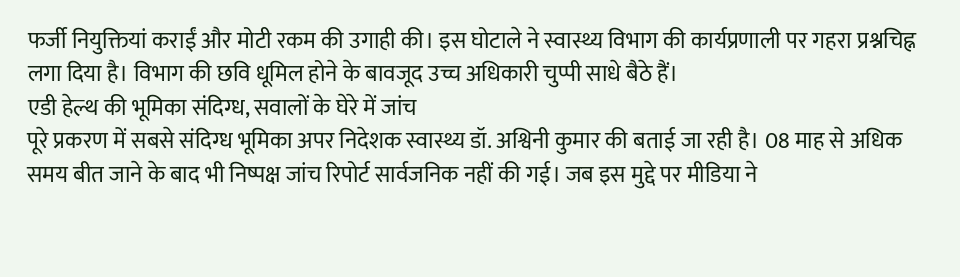फर्जी नियुक्तियां कराईं और मोटी रकम की उगाही की। इस घोटाले ने स्वास्थ्य विभाग की कार्यप्रणाली पर गहरा प्रश्नचिह्न लगा दिया है। विभाग की छवि धूमिल होने के बावजूद उच्च अधिकारी चुप्पी साधे बैठे हैं।
एडी हेल्थ की भूमिका संदिग्ध, सवालों के घेरे में जांच
पूरे प्रकरण में सबसे संदिग्ध भूमिका अपर निदेशक स्वास्थ्य डॉ. अश्विनी कुमार की बताई जा रही है। 08 माह से अधिक समय बीत जाने के बाद भी निष्पक्ष जांच रिपोर्ट सार्वजनिक नहीं की गई। जब इस मुद्दे पर मीडिया ने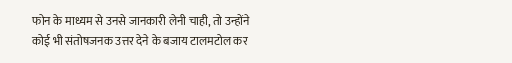फोन के माध्यम से उनसे जानकारी लेनी चाही, तो उन्होंने कोई भी संतोषजनक उत्तर देने के बजाय टालमटोल कर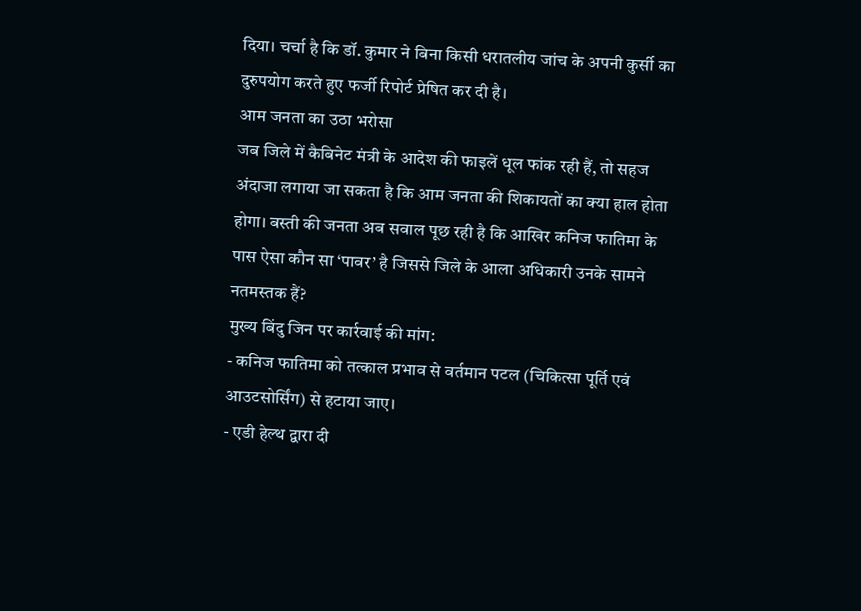दिया। चर्चा है कि डॉ. कुमार ने बिना किसी धरातलीय जांच के अपनी कुर्सी का दुरुपयोग करते हुए फर्जी रिपोर्ट प्रेषित कर दी है।
आम जनता का उठा भरोसा
जब जिले में कैबिनेट मंत्री के आदेश की फाइलें धूल फांक रही हैं, तो सहज अंदाजा लगाया जा सकता है कि आम जनता की शिकायतों का क्या हाल होता होगा। बस्ती की जनता अब सवाल पूछ रही है कि आखिर कनिज फातिमा के पास ऐसा कौन सा ‘पावर’ है जिससे जिले के आला अधिकारी उनके सामने नतमस्तक हैं?
मुख्य बिंदु जिन पर कार्रवाई की मांग:
- कनिज फातिमा को तत्काल प्रभाव से वर्तमान पटल (चिकित्सा पूर्ति एवं आउटसोर्सिंग) से हटाया जाए।
- एडी हेल्थ द्वारा दी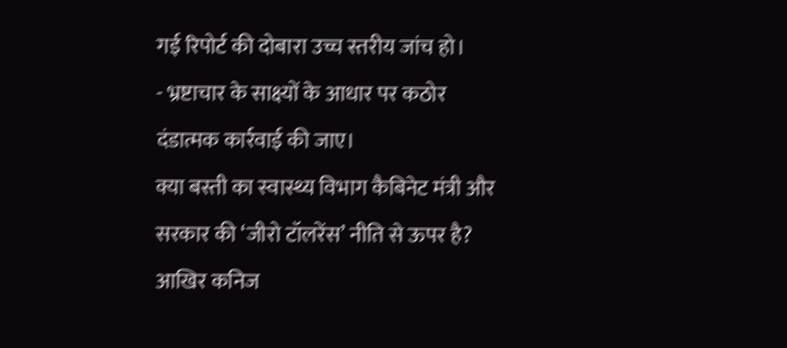गई रिपोर्ट की दोबारा उच्च स्तरीय जांच हो।
- भ्रष्टाचार के साक्ष्यों के आधार पर कठोर दंडात्मक कार्रवाई की जाए।
क्या बस्ती का स्वास्थ्य विभाग कैबिनेट मंत्री और सरकार की ‘जीरो टॉलरेंस’ नीति से ऊपर है? आखिर कनिज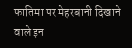फातिमा पर मेहरबानी दिखाने वाले इन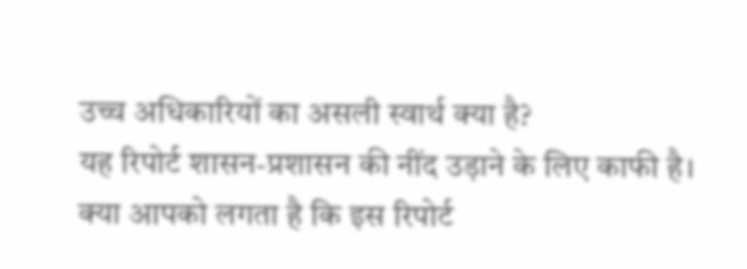उच्च अधिकारियों का असली स्वार्थ क्या है?
यह रिपोर्ट शासन-प्रशासन की नींद उड़ाने के लिए काफी है। क्या आपको लगता है कि इस रिपोर्ट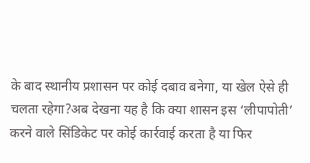के बाद स्थानीय प्रशासन पर कोई दबाव बनेगा, या खेल ऐसे ही चलता रहेगा?अब देखना यह है कि क्या शासन इस ‘लीपापोती’ करने वाले सिंडिकेट पर कोई कार्रवाई करता है या फिर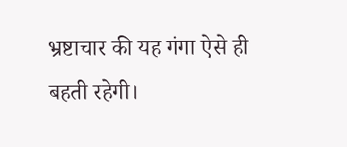भ्रष्टाचार की यह गंगा ऐसे ही बहती रहेगी।